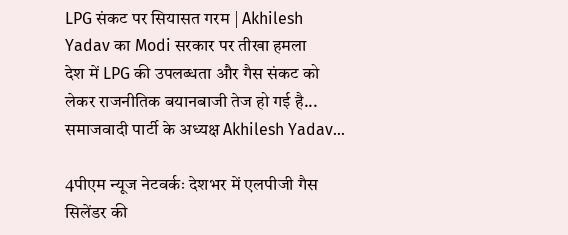LPG संकट पर सियासत गरम | Akhilesh Yadav का Modi सरकार पर तीखा हमला
देश में LPG की उपलब्धता और गैस संकट को लेकर राजनीतिक बयानबाजी तेज हो गई है... समाजवादी पार्टी के अध्यक्ष Akhilesh Yadav...

4पीएम न्यूज नेटवर्कः देशभर में एलपीजी गैस सिलेंडर की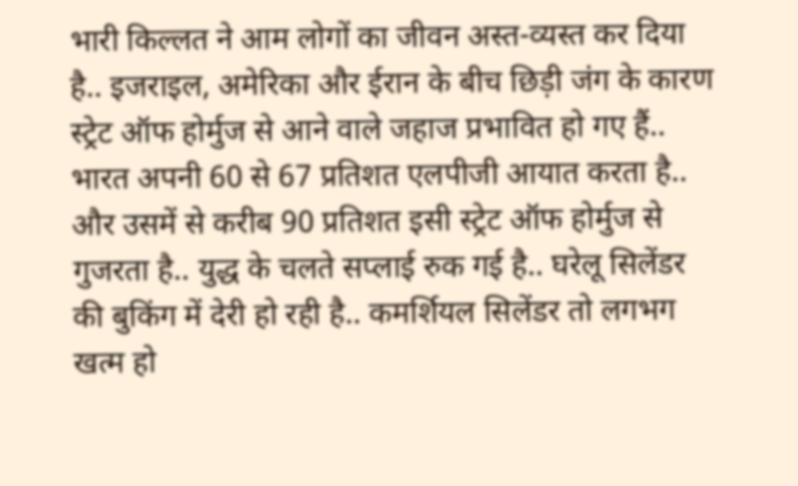भारी किल्लत ने आम लोगों का जीवन अस्त-व्यस्त कर दिया है.. इजराइल, अमेरिका और ईरान के बीच छिड़ी जंग के कारण स्ट्रेट ऑफ होर्मुज से आने वाले जहाज प्रभावित हो गए हैं.. भारत अपनी 60 से 67 प्रतिशत एलपीजी आयात करता है.. और उसमें से करीब 90 प्रतिशत इसी स्ट्रेट ऑफ होर्मुज से गुजरता है.. युद्ध के चलते सप्लाई रुक गई है.. घरेलू सिलेंडर की बुकिंग में देरी हो रही है.. कमर्शियल सिलेंडर तो लगभग खत्म हो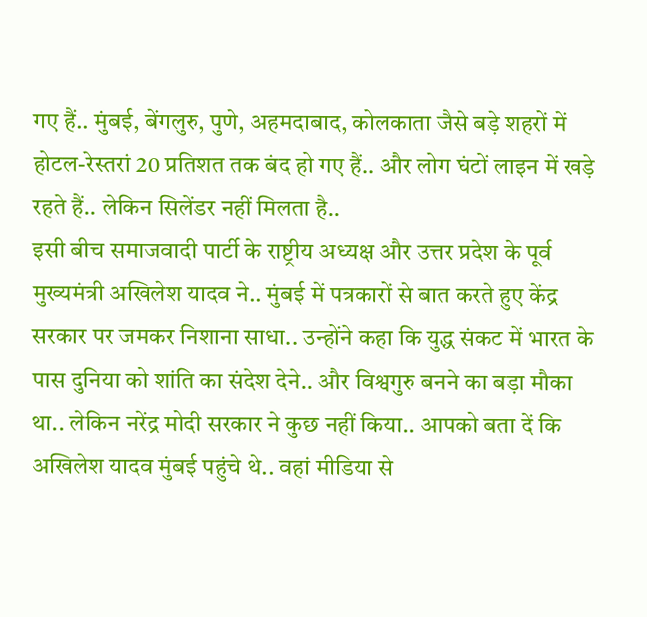गए हैं.. मुंबई, बेंगलुरु, पुणे, अहमदाबाद, कोलकाता जैसे बड़े शहरों में होटल-रेस्तरां 20 प्रतिशत तक बंद हो गए हैं.. और लोग घंटों लाइन में खड़े रहते हैं.. लेकिन सिलेंडर नहीं मिलता है..
इसी बीच समाजवादी पार्टी के राष्ट्रीय अध्यक्ष और उत्तर प्रदेश के पूर्व मुख्यमंत्री अखिलेश यादव ने.. मुंबई में पत्रकारों से बात करते हुए केंद्र सरकार पर जमकर निशाना साधा.. उन्होंने कहा कि युद्ध संकट में भारत के पास दुनिया को शांति का संदेश देने.. और विश्वगुरु बनने का बड़ा मौका था.. लेकिन नरेंद्र मोदी सरकार ने कुछ नहीं किया.. आपको बता दें कि अखिलेश यादव मुंबई पहुंचे थे.. वहां मीडिया से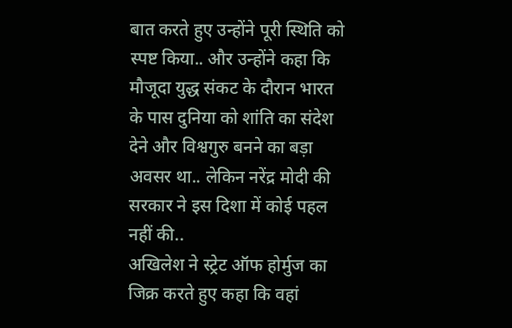बात करते हुए उन्होंने पूरी स्थिति को स्पष्ट किया.. और उन्होंने कहा कि मौजूदा युद्ध संकट के दौरान भारत के पास दुनिया को शांति का संदेश देने और विश्वगुरु बनने का बड़ा अवसर था.. लेकिन नरेंद्र मोदी की सरकार ने इस दिशा में कोई पहल नहीं की..
अखिलेश ने स्ट्रेट ऑफ होर्मुज का जिक्र करते हुए कहा कि वहां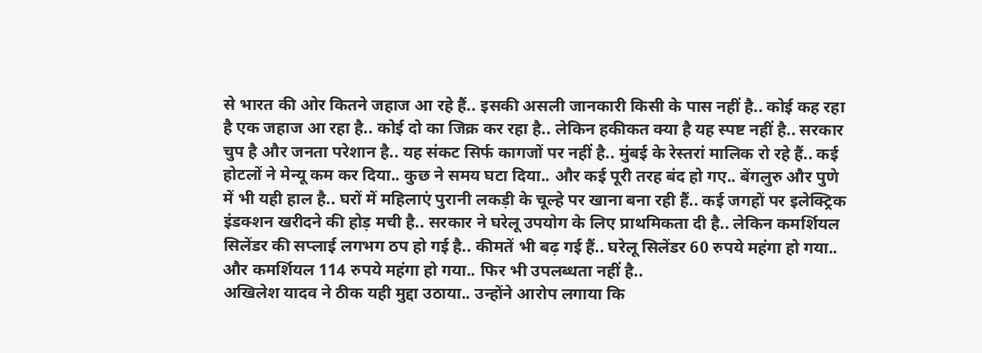से भारत की ओर कितने जहाज आ रहे हैं.. इसकी असली जानकारी किसी के पास नहीं है.. कोई कह रहा है एक जहाज आ रहा है.. कोई दो का जिक्र कर रहा है.. लेकिन हकीकत क्या है यह स्पष्ट नहीं है.. सरकार चुप है और जनता परेशान है.. यह संकट सिर्फ कागजों पर नहीं है.. मुंबई के रेस्तरां मालिक रो रहे हैं.. कई होटलों ने मेन्यू कम कर दिया.. कुछ ने समय घटा दिया.. और कई पूरी तरह बंद हो गए.. बेंगलुरु और पुणे में भी यही हाल है.. घरों में महिलाएं पुरानी लकड़ी के चूल्हे पर खाना बना रही हैं.. कई जगहों पर इलेक्ट्रिक इंडक्शन खरीदने की होड़ मची है.. सरकार ने घरेलू उपयोग के लिए प्राथमिकता दी है.. लेकिन कमर्शियल सिलेंडर की सप्लाई लगभग ठप हो गई है.. कीमतें भी बढ़ गई हैं.. घरेलू सिलेंडर 60 रुपये महंगा हो गया.. और कमर्शियल 114 रुपये महंगा हो गया.. फिर भी उपलब्धता नहीं है..
अखिलेश यादव ने ठीक यही मुद्दा उठाया.. उन्होंने आरोप लगाया कि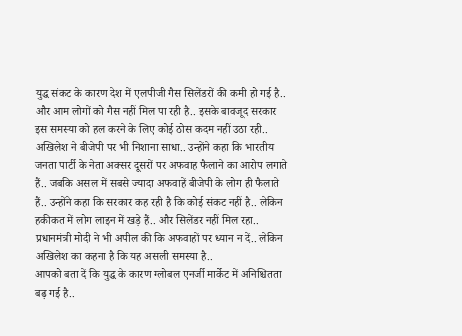युद्ध संकट के कारण देश में एलपीजी गैस सिलेंडरों की कमी हो गई है.. और आम लोगों को गैस नहीं मिल पा रही है.. इसके बावजूद सरकार इस समस्या को हल करने के लिए कोई ठोस कदम नहीं उठा रही.. अखिलेश ने बीजेपी पर भी निशाना साधा.. उन्होंने कहा कि भारतीय जनता पार्टी के नेता अक्सर दूसरों पर अफवाह फैलाने का आरोप लगाते हैं.. जबकि असल में सबसे ज्यादा अफवाहें बीजेपी के लोग ही फैलाते हैं.. उन्होंने कहा कि सरकार कह रही है कि कोई संकट नहीं है.. लेकिन हकीकत में लोग लाइन में खड़े हैं.. और सिलेंडर नहीं मिल रहा.. प्रधानमंत्री मोदी ने भी अपील की कि अफवाहों पर ध्यान न दें.. लेकिन अखिलेश का कहना है कि यह असली समस्या है..
आपको बता दें कि युद्ध के कारण ग्लोबल एनर्जी मार्केट में अनिश्चितता बढ़ गई है..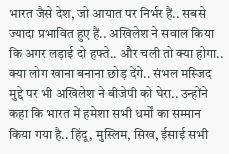भारत जैसे देश, जो आयात पर निर्भर हैं.. सबसे ज्यादा प्रभावित हुए हैं.. अखिलेश ने सवाल किया कि अगर लड़ाई दो हफ्ते.. और चली तो क्या होगा.. क्या लोग खाना बनाना छोड़ देंगे.. संभल मस्जिद मुद्दे पर भी अखिलेश ने बीजेपी को घेरा.. उन्होंने कहा कि भारत में हमेशा सभी धर्मों का सम्मान किया गया है.. हिंदू, मुस्लिम, सिख, ईसाई सभी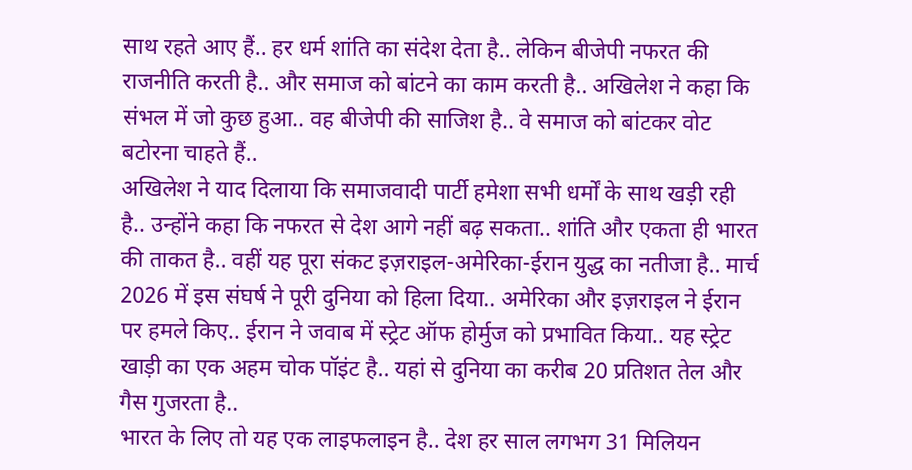साथ रहते आए हैं.. हर धर्म शांति का संदेश देता है.. लेकिन बीजेपी नफरत की राजनीति करती है.. और समाज को बांटने का काम करती है.. अखिलेश ने कहा कि संभल में जो कुछ हुआ.. वह बीजेपी की साजिश है.. वे समाज को बांटकर वोट बटोरना चाहते हैं..
अखिलेश ने याद दिलाया कि समाजवादी पार्टी हमेशा सभी धर्मों के साथ खड़ी रही है.. उन्होंने कहा कि नफरत से देश आगे नहीं बढ़ सकता.. शांति और एकता ही भारत की ताकत है.. वहीं यह पूरा संकट इज़राइल-अमेरिका-ईरान युद्ध का नतीजा है.. मार्च 2026 में इस संघर्ष ने पूरी दुनिया को हिला दिया.. अमेरिका और इज़राइल ने ईरान पर हमले किए.. ईरान ने जवाब में स्ट्रेट ऑफ होर्मुज को प्रभावित किया.. यह स्ट्रेट खाड़ी का एक अहम चोक पॉइंट है.. यहां से दुनिया का करीब 20 प्रतिशत तेल और गैस गुजरता है..
भारत के लिए तो यह एक लाइफलाइन है.. देश हर साल लगभग 31 मिलियन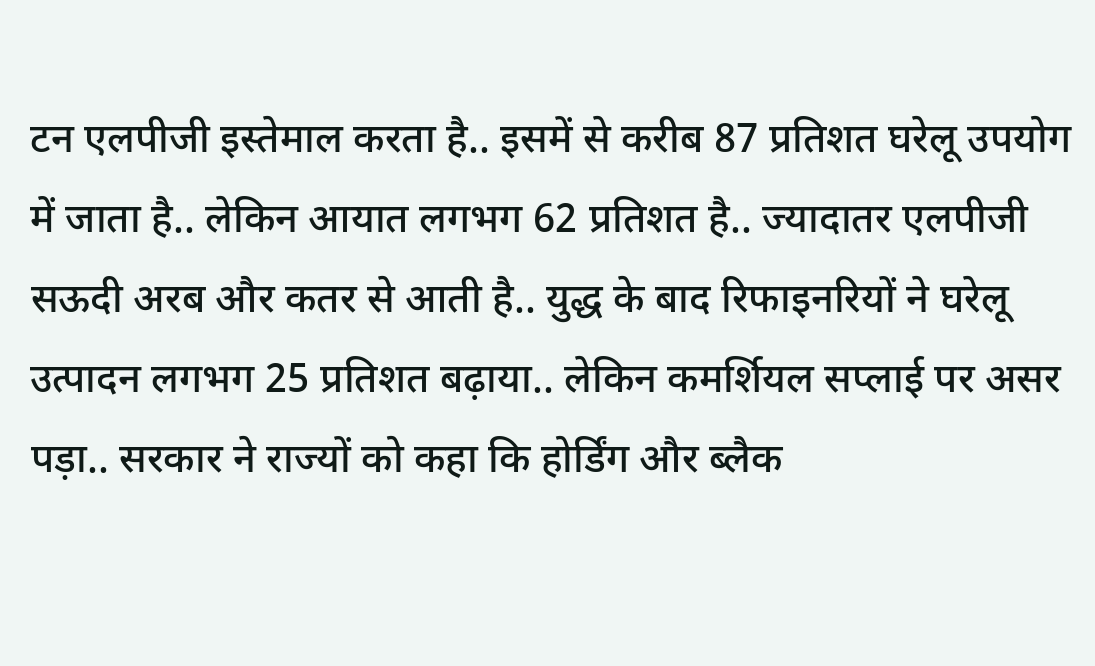टन एलपीजी इस्तेमाल करता है.. इसमें से करीब 87 प्रतिशत घरेलू उपयोग में जाता है.. लेकिन आयात लगभग 62 प्रतिशत है.. ज्यादातर एलपीजी सऊदी अरब और कतर से आती है.. युद्ध के बाद रिफाइनरियों ने घरेलू उत्पादन लगभग 25 प्रतिशत बढ़ाया.. लेकिन कमर्शियल सप्लाई पर असर पड़ा.. सरकार ने राज्यों को कहा कि होर्डिंग और ब्लैक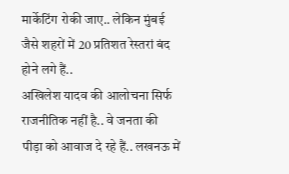मार्केटिंग रोकी जाए.. लेकिन मुंबई जैसे शहरों में 20 प्रतिशत रेस्तरां बंद होने लगे हैं..
अखिलेश यादव की आलोचना सिर्फ राजनीतिक नहीं है.. वे जनता की पीड़ा को आवाज दे रहे हैं.. लखनऊ में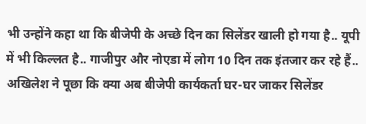भी उन्होंने कहा था कि बीजेपी के अच्छे दिन का सिलेंडर खाली हो गया है.. यूपी में भी किल्लत है.. गाजीपुर और नोएडा में लोग 10 दिन तक इंतजार कर रहे हैं.. अखिलेश ने पूछा कि क्या अब बीजेपी कार्यकर्ता घर-घर जाकर सिलेंडर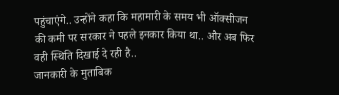पहुंचाएंगे.. उन्होंने कहा कि महामारी के समय भी ऑक्सीजन की कमी पर सरकार ने पहले इनकार किया था.. और अब फिर वही स्थिति दिखाई दे रही है..
जानकारी के मुताबिक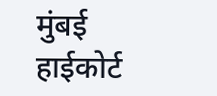मुंबई हाईकोर्ट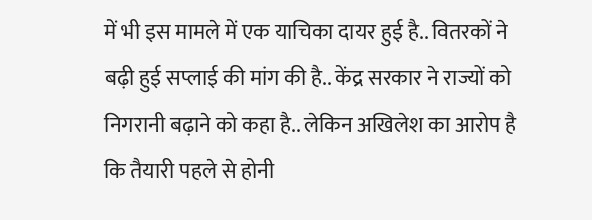में भी इस मामले में एक याचिका दायर हुई है.. वितरकों ने बढ़ी हुई सप्लाई की मांग की है.. केंद्र सरकार ने राज्यों को निगरानी बढ़ाने को कहा है.. लेकिन अखिलेश का आरोप है कि तैयारी पहले से होनी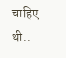चाहिए थी..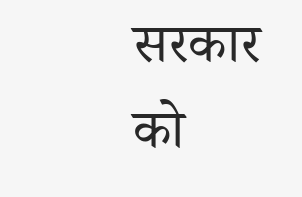सरकार को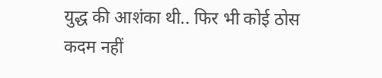युद्ध की आशंका थी.. फिर भी कोई ठोस कदम नहीं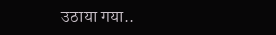उठाया गया..